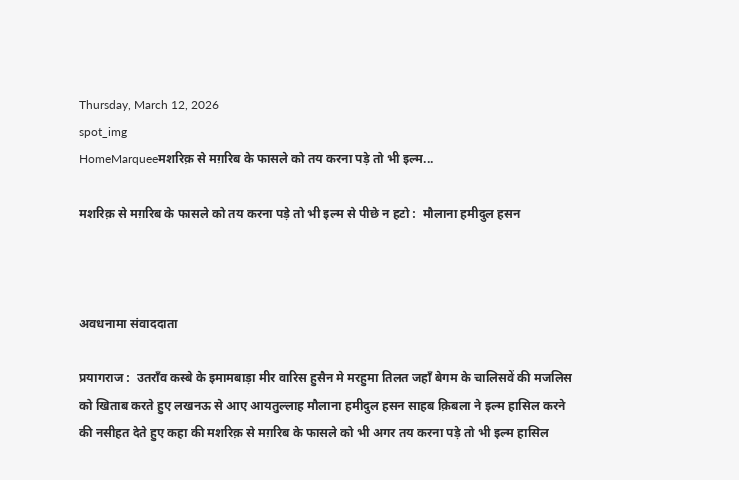Thursday, March 12, 2026
spot_img
HomeMarqueeमशरिक़ से मग़रिब के फासले को तय करना पड़े तो भी इल्म...

मशरिक़ से मग़रिब के फासले को तय करना पड़े तो भी इल्म से पीछे न हटो :  मौलाना हमीदुल हसन



अवधनामा संवाददाता

प्रयागराज :  उतराँव कस्बे के इमामबाड़ा मीर वारिस हुसैन मे मरहुमा तिलत जहाँ बेगम के चालिसवें की मजलिस को खिताब करते हुए लखनऊ से आए आयतुल्लाह मौलाना हमीदुल हसन साहब क़िबला ने इल्म हासिल करने की नसीहत देते हुए कहा की मशरिक़ से मग़रिब के फासले को भी अगर तय करना पड़े तो भी इल्म हासिल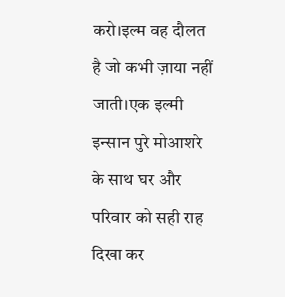करो।इल्म वह दौलत है जो कभी ज़ाया नहीं जाती।एक इल्मी इन्सान पुरे मोआशरे के साथ घर और परिवार को सही राह दिखा कर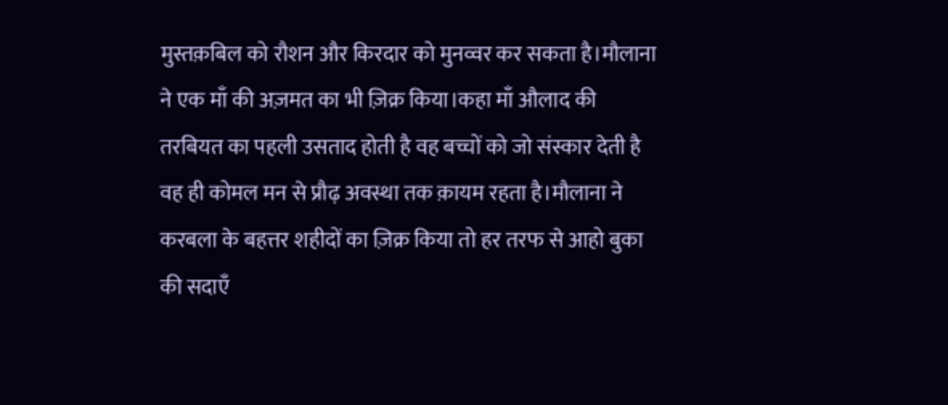मुस्तक़बिल को रौशन और किरदार को मुनव्वर कर सकता है।मौलाना ने एक माँ की अज़मत का भी ज़िक्र किया।कहा माँ औलाद की तरबियत का पहली उसताद होती है वह बच्चों को जो संस्कार देती है वह ही कोमल मन से प्रौढ़ अवस्था तक क़ायम रहता है।मौलाना ने करबला के बहत्तर शहीदों का ज़िक्र किया तो हर तरफ से आहो बुका की सदाएँ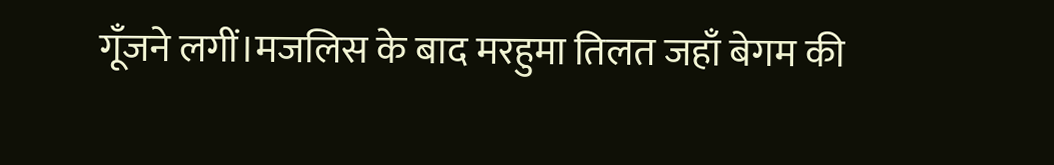गूँजने लगीं।मजलिस के बाद मरहुमा तिलत जहाँ बेगम की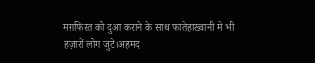मग़फिरत को दुआ कराने के साथ फातेहाख्वानी मे भी हज़ारों लोग जुटे।अहमद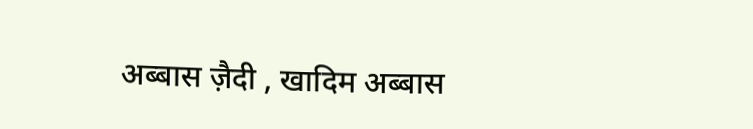अब्बास ज़ैदी , खादिम अब्बास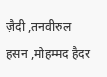ज़ैदी ,तनवीरुल हसन ,मोहम्मद हैदर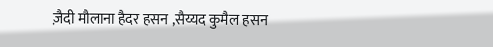ज़ैदी मौलाना हैदर हसन ,सैय्यद कुमैल हसन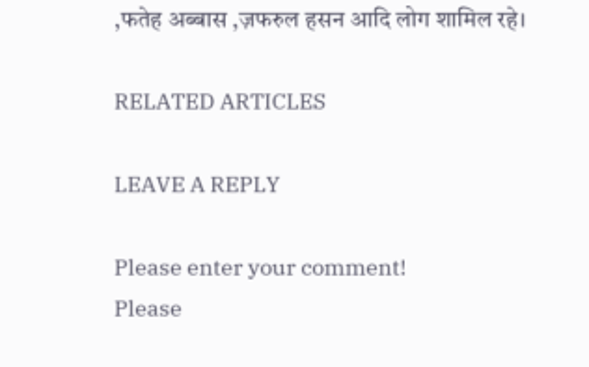,फतेह अब्बास ,ज़फरुल हसन आदि लोग शामिल रहे।

RELATED ARTICLES

LEAVE A REPLY

Please enter your comment!
Please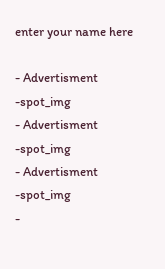enter your name here

- Advertisment -spot_img
- Advertisment -spot_img
- Advertisment -spot_img
-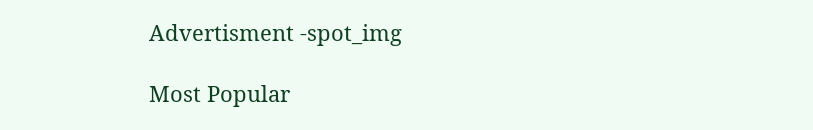Advertisment -spot_img

Most Popular